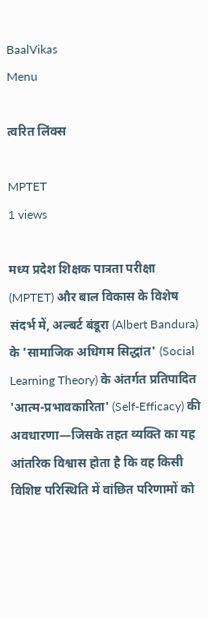BaalVikas
Menu

त्वरित लिंक्स

MPTET
1 views

मध्य प्रदेश शिक्षक पात्रता परीक्षा (MPTET) और बाल विकास के विशेष संदर्भ में, अल्बर्ट बंडूरा (Albert Bandura) के 'सामाजिक अधिगम सिद्धांत' (Social Learning Theory) के अंतर्गत प्रतिपादित 'आत्म-प्रभावकारिता' (Self-Efficacy) की अवधारणा—जिसके तहत व्यक्ति का यह आंतरिक विश्वास होता है कि वह किसी विशिष्ट परिस्थिति में वांछित परिणामों को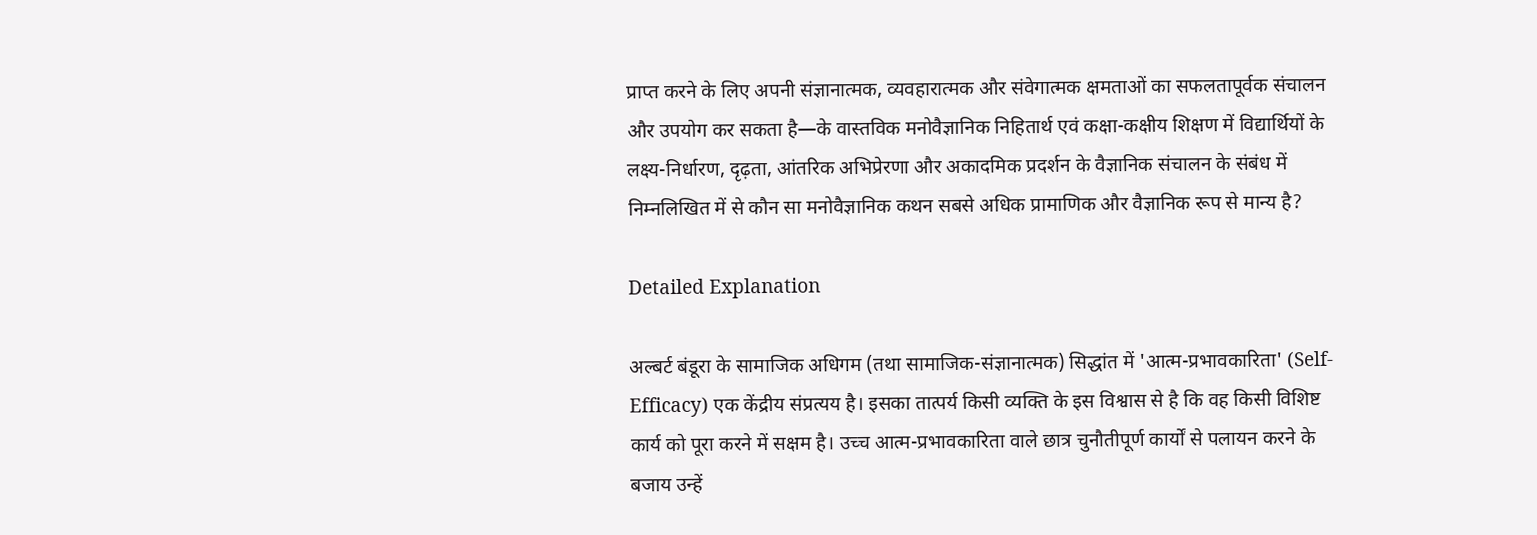प्राप्त करने के लिए अपनी संज्ञानात्मक, व्यवहारात्मक और संवेगात्मक क्षमताओं का सफलतापूर्वक संचालन और उपयोग कर सकता है—के वास्तविक मनोवैज्ञानिक निहितार्थ एवं कक्षा-कक्षीय शिक्षण में विद्यार्थियों के लक्ष्य-निर्धारण, दृढ़ता, आंतरिक अभिप्रेरणा और अकादमिक प्रदर्शन के वैज्ञानिक संचालन के संबंध में निम्नलिखित में से कौन सा मनोवैज्ञानिक कथन सबसे अधिक प्रामाणिक और वैज्ञानिक रूप से मान्य है?

Detailed Explanation

अल्बर्ट बंडूरा के सामाजिक अधिगम (तथा सामाजिक-संज्ञानात्मक) सिद्धांत में 'आत्म-प्रभावकारिता' (Self-Efficacy) एक केंद्रीय संप्रत्यय है। इसका तात्पर्य किसी व्यक्ति के इस विश्वास से है कि वह किसी विशिष्ट कार्य को पूरा करने में सक्षम है। उच्च आत्म-प्रभावकारिता वाले छात्र चुनौतीपूर्ण कार्यों से पलायन करने के बजाय उन्हें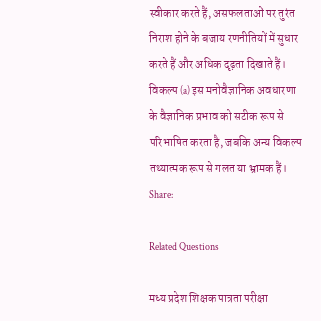स्वीकार करते हैं, असफलताओं पर तुरंत निराश होने के बजाय रणनीतियों में सुधार करते हैं और अधिक दृढ़ता दिखाते हैं। विकल्प (a) इस मनोवैज्ञानिक अवधारणा के वैज्ञानिक प्रभाव को सटीक रूप से परिभाषित करता है, जबकि अन्य विकल्प तथ्यात्मक रूप से गलत या भ्रामक हैं।
Share:

Related Questions

मध्य प्रदेश शिक्षक पात्रता परीक्षा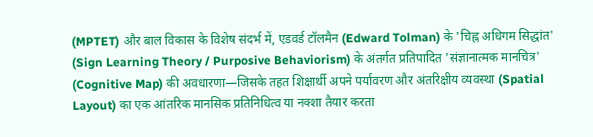(MPTET) और बाल विकास के विशेष संदर्भ में, एडवर्ड टॉलमैन (Edward Tolman) के 'चिह्न अधिगम सिद्धांत' (Sign Learning Theory / Purposive Behaviorism) के अंतर्गत प्रतिपादित 'संज्ञानात्मक मानचित्र' (Cognitive Map) की अवधारणा—जिसके तहत शिक्षार्थी अपने पर्यावरण और अंतरिक्षीय व्यवस्था (Spatial Layout) का एक आंतरिक मानसिक प्रतिनिधित्व या नक्शा तैयार करता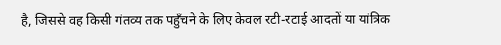है, जिससे वह किसी गंतव्य तक पहुँचने के लिए केवल रटी-रटाई आदतों या यांत्रिक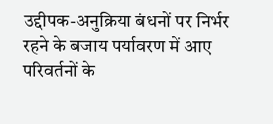उद्दीपक-अनुक्रिया बंधनों पर निर्भर रहने के बजाय पर्यावरण में आए परिवर्तनों के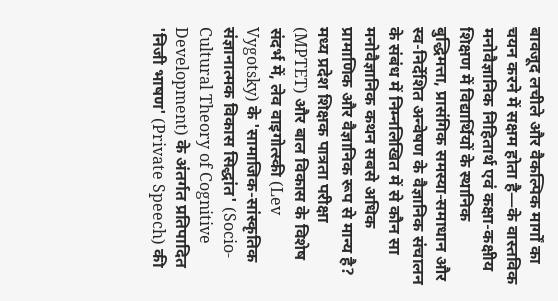बावजूद लचीले और वैकल्पिक मार्गों का चयन करने में सक्षम होता है—के वास्तविक मनोवैज्ञानिक निहितार्थ एवं कक्षा-कक्षीय शिक्षण में विद्यार्थियों के स्थानिक बुद्धिमत्ता, प्रासंगिक समस्या-समाधान और स्व-निर्देशित अन्वेषण के वैज्ञानिक संचालन के संबंध में निम्नलिखित में से कौन सा मनोवैज्ञानिक कथन सबसे अधिक प्रामाणिक और वैज्ञानिक रूप से मान्य है? मध्य प्रदेश शिक्षक पात्रता परीक्षा (MPTET) और बाल विकास के विशेष संदर्भ में, लेव वाइगोत्स्की (Lev Vygotsky) के 'सामाजिक-सांस्कृतिक संज्ञानात्मक विकास सिद्धांत' (Socio-Cultural Theory of Cognitive Development) के अंतर्गत प्रतिपादित 'निजी भाषण' (Private Speech) की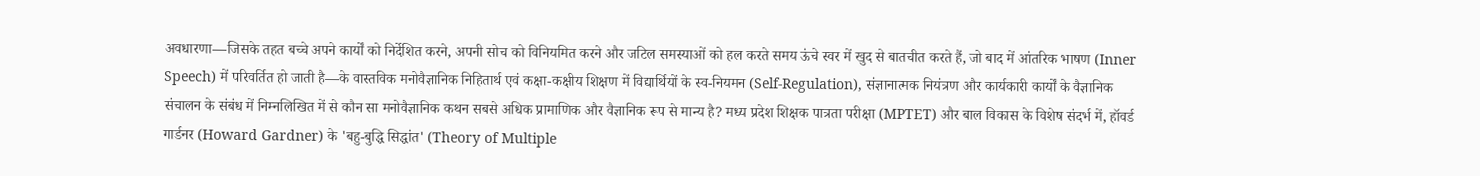अवधारणा—जिसके तहत बच्चे अपने कार्यों को निर्देशित करने, अपनी सोच को विनियमित करने और जटिल समस्याओं को हल करते समय ऊंचे स्वर में खुद से बातचीत करते हैं, जो बाद में आंतरिक भाषण (Inner Speech) में परिवर्तित हो जाती है—के वास्तविक मनोवैज्ञानिक निहितार्थ एवं कक्षा-कक्षीय शिक्षण में विद्यार्थियों के स्व-नियमन (Self-Regulation), संज्ञानात्मक नियंत्रण और कार्यकारी कार्यों के वैज्ञानिक संचालन के संबंध में निम्नलिखित में से कौन सा मनोवैज्ञानिक कथन सबसे अधिक प्रामाणिक और वैज्ञानिक रूप से मान्य है? मध्य प्रदेश शिक्षक पात्रता परीक्षा (MPTET) और बाल विकास के विशेष संदर्भ में, हॉवर्ड गार्डनर (Howard Gardner) के 'बहु-बुद्धि सिद्धांत' (Theory of Multiple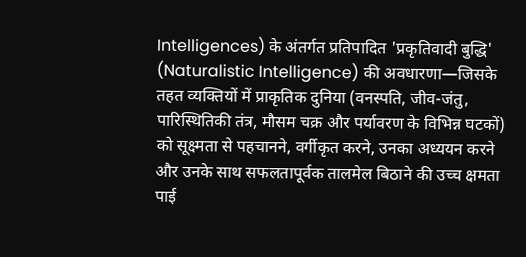Intelligences) के अंतर्गत प्रतिपादित 'प्रकृतिवादी बुद्धि' (Naturalistic Intelligence) की अवधारणा—जिसके तहत व्यक्तियों में प्राकृतिक दुनिया (वनस्पति, जीव-जंतु, पारिस्थितिकी तंत्र, मौसम चक्र और पर्यावरण के विभिन्न घटकों) को सूक्ष्मता से पहचानने, वर्गीकृत करने, उनका अध्ययन करने और उनके साथ सफलतापूर्वक तालमेल बिठाने की उच्च क्षमता पाई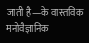जाती है—के वास्तविक मनोवैज्ञानिक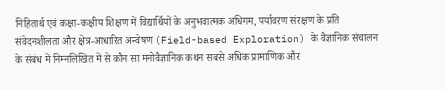निहितार्थ एवं कक्षा-कक्षीय शिक्षण में विद्यार्थियों के अनुभवात्मक अधिगम, पर्यावरण संरक्षण के प्रति संवेदनशीलता और क्षेत्र-आधारित अन्वेषण (Field-based Exploration) के वैज्ञानिक संचालन के संबंध में निम्नलिखित में से कौन सा मनोवैज्ञानिक कथन सबसे अधिक प्रामाणिक और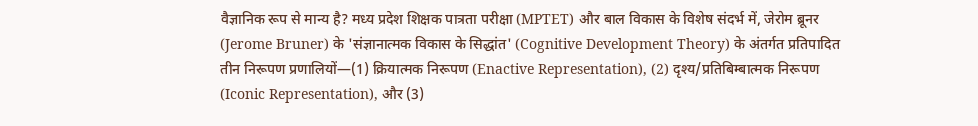वैज्ञानिक रूप से मान्य है? मध्य प्रदेश शिक्षक पात्रता परीक्षा (MPTET) और बाल विकास के विशेष संदर्भ में, जेरोम ब्रूनर (Jerome Bruner) के 'संज्ञानात्मक विकास के सिद्धांत' (Cognitive Development Theory) के अंतर्गत प्रतिपादित तीन निरूपण प्रणालियों—(1) क्रियात्मक निरूपण (Enactive Representation), (2) दृश्य/प्रतिबिम्बात्मक निरूपण (Iconic Representation), और (3)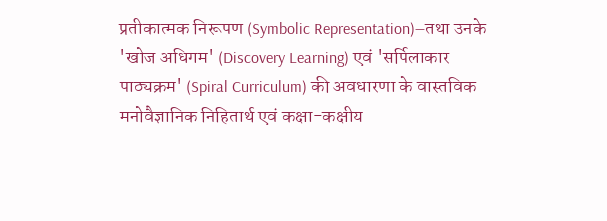प्रतीकात्मक निरूपण (Symbolic Representation)—तथा उनके 'खोज अधिगम' (Discovery Learning) एवं 'सर्पिलाकार पाठ्यक्रम' (Spiral Curriculum) की अवधारणा के वास्तविक मनोवैज्ञानिक निहितार्थ एवं कक्षा-कक्षीय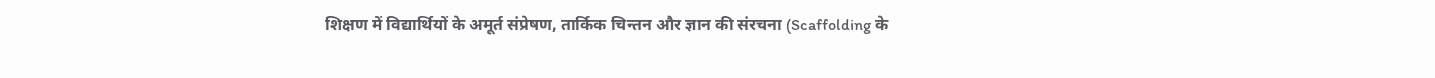शिक्षण में विद्यार्थियों के अमूर्त संप्रेषण, तार्किक चिन्तन और ज्ञान की संरचना (Scaffolding के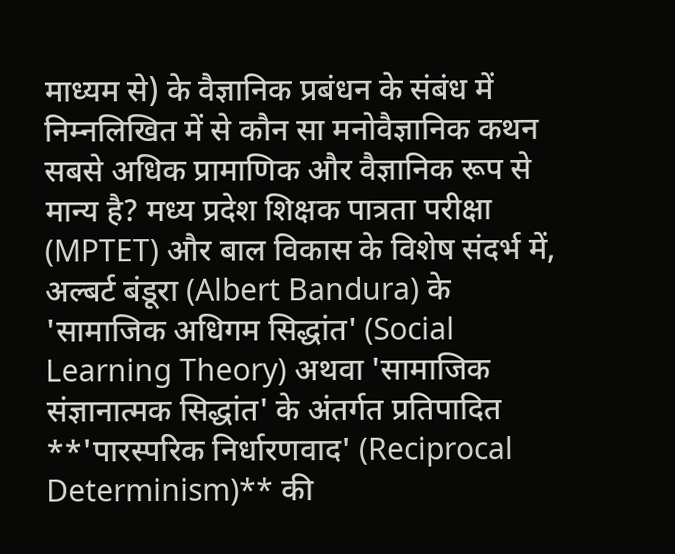माध्यम से) के वैज्ञानिक प्रबंधन के संबंध में निम्नलिखित में से कौन सा मनोवैज्ञानिक कथन सबसे अधिक प्रामाणिक और वैज्ञानिक रूप से मान्य है? मध्य प्रदेश शिक्षक पात्रता परीक्षा (MPTET) और बाल विकास के विशेष संदर्भ में, अल्बर्ट बंडूरा (Albert Bandura) के 'सामाजिक अधिगम सिद्धांत' (Social Learning Theory) अथवा 'सामाजिक संज्ञानात्मक सिद्धांत' के अंतर्गत प्रतिपादित **'पारस्परिक निर्धारणवाद' (Reciprocal Determinism)** की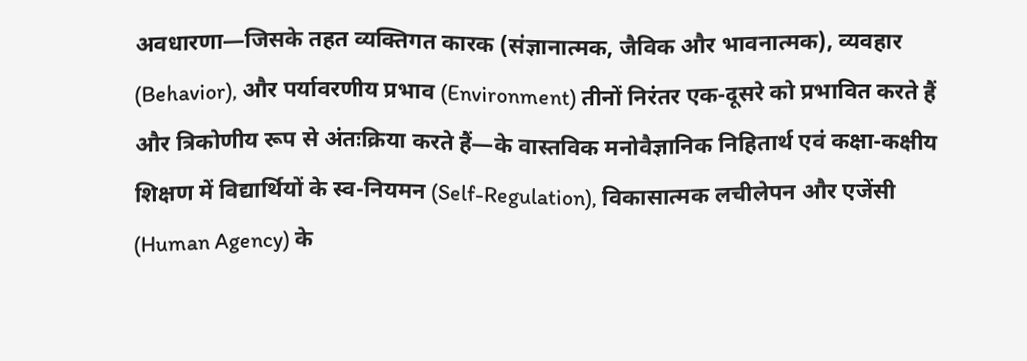अवधारणा—जिसके तहत व्यक्तिगत कारक (संज्ञानात्मक, जैविक और भावनात्मक), व्यवहार (Behavior), और पर्यावरणीय प्रभाव (Environment) तीनों निरंतर एक-दूसरे को प्रभावित करते हैं और त्रिकोणीय रूप से अंतःक्रिया करते हैं—के वास्तविक मनोवैज्ञानिक निहितार्थ एवं कक्षा-कक्षीय शिक्षण में विद्यार्थियों के स्व-नियमन (Self-Regulation), विकासात्मक लचीलेपन और एजेंसी (Human Agency) के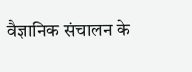वैज्ञानिक संचालन के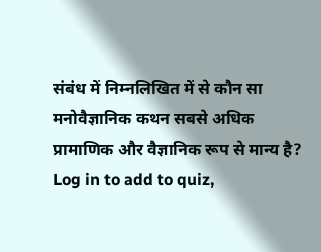संबंध में निम्नलिखित में से कौन सा मनोवैज्ञानिक कथन सबसे अधिक प्रामाणिक और वैज्ञानिक रूप से मान्य है?
Log in to add to quiz,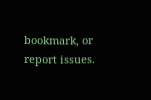bookmark, or report issues.